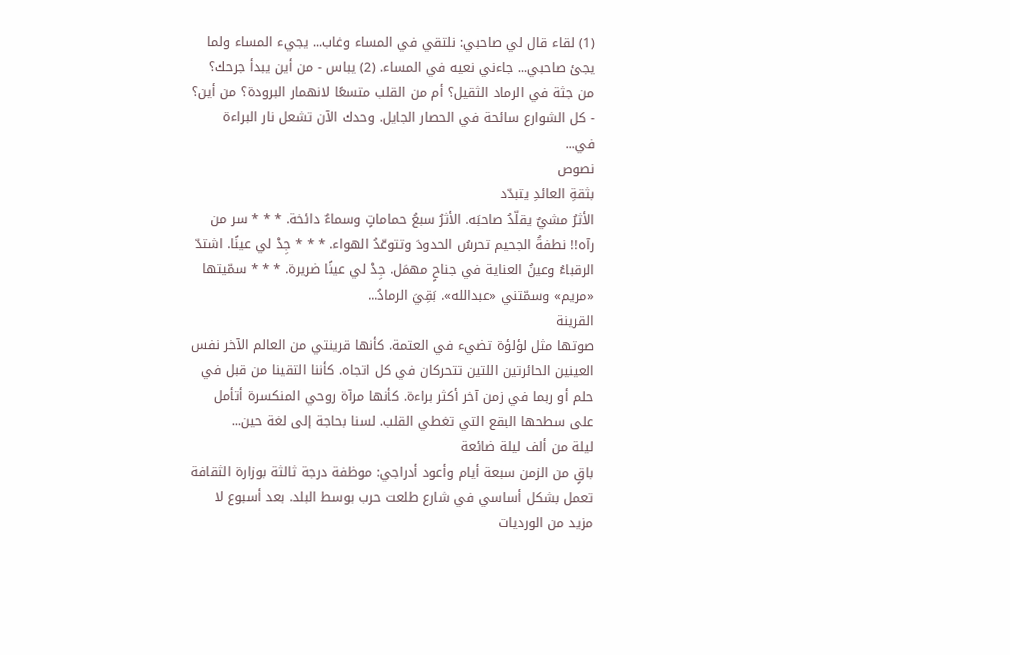(1) لقاء قال لي صاحبي: نلتقي في المساء وغاب... يجيء المساء ولما يجئ صاحبي... جاءني نعيه في المساء. (2) يباس - من أين يبدأ جرحك؟ من جثة في الرماد الثقيل؟ أم من القلب متسعًا لانهمار البرودة؟ من أين؟ - كل الشوارع سائحة في الحصار الجايل. وحدك الآن تشعل نار البراءة في...
نصوص
بثقةِ العائدِ يتبدّد
الأثرُ مشيٌ يقلّدُ صاحبَه. الأثرُ سبعُ حماماتٍ وسماءٌ دائخة. * * * سر من رآه!! نطفةُ الجحيم تحرسُ الحدودَ وتتوعّدُ الهواء. * * * جِدْ لي عينًا. اشتدّ الرقباءُ وعينُ العناية في جناحٍ مهمَل. جِدْ لي عينًا ضريرة. * * * سمّيتها «مريم» وسمّتني «عبدالله». بَقِيَ الرمادُ...
القرينة
صوتها مثل لؤلؤة تضيء في العتمة. كأنها قرينتي من العالم الآخر نفس العينين الحائرتين اللتين تتحركان في كل اتجاه. كأننا التقينا من قبل في حلم أو ربما في زمن آخر أكثر براءة. كأنها مرآة روحي المنكسرة أتأمل على سطحها البقع التي تغطي القلب. لسنا بحاجة إلى لغة حين...
ليلة من ألف ليلة ضائعة
باقٍ من الزمن سبعة أيام وأعود أدراجي: موظفة درجة ثالثة بوزارة الثقافة تعمل بشكل أساسي في شارع طلعت حرب بوسط البلد. بعد أسبوع لا مزيد من الورديات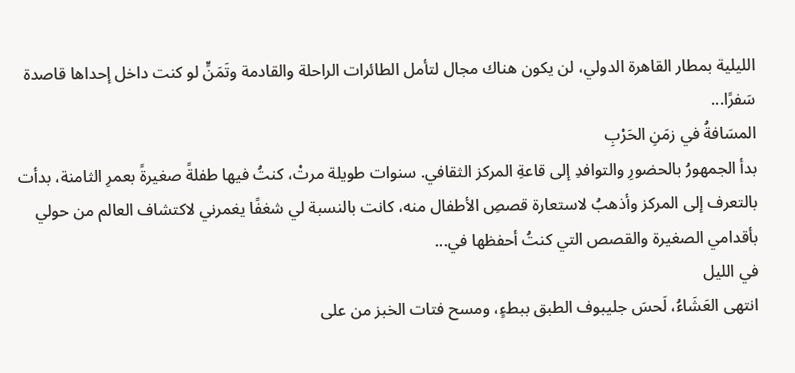الليلية بمطار القاهرة الدولي، لن يكون هناك مجال لتأمل الطائرات الراحلة والقادمة وتَمَنٍّ لو كنت داخل إحداها قاصدة سَفرًا...
المسَافةُ في زمَنِ الحَرْبِ
بدأ الجمهورُ بالحضورِ والتوافدِ إلى قاعةِ المركز الثقافي. سنوات طويلة مرتْ، كنتُ فيها طفلةً صغيرةً بعمرِ الثامنة، بدأت بالتعرف إلى المركز وأذهبُ لاستعارة قصصِ الأطفال منه، كانت بالنسبة لي شغفًا يغمرني لاكتشاف العالم من حولي بأقدامي الصغيرة والقصص التي كنتُ أحفظها في...
في الليل
انتهى العَشَاءُ، لَحسَ جليبوف الطبق ببطءٍ، ومسح فتات الخبز من على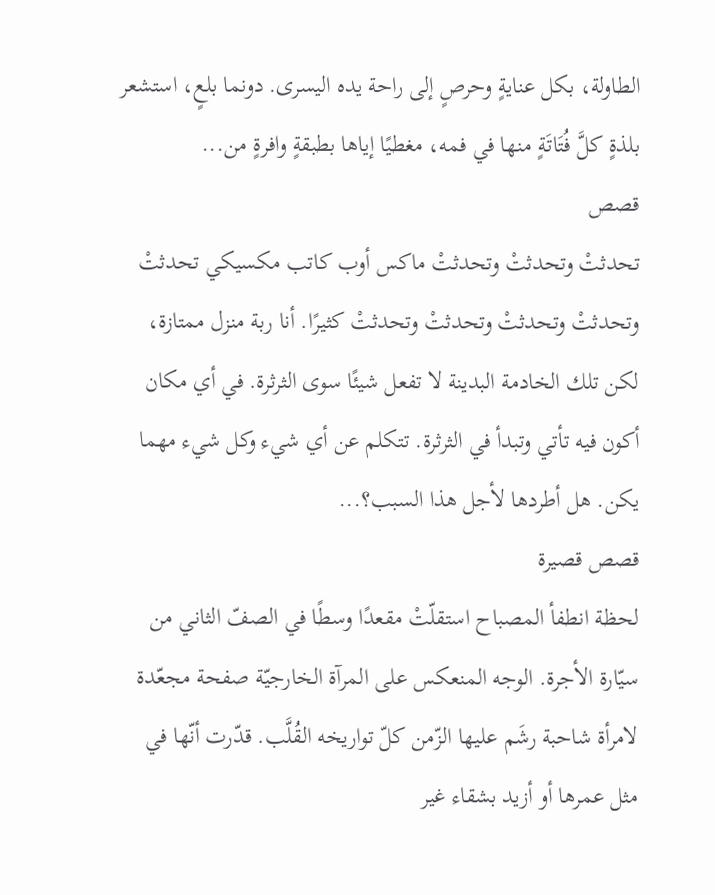الطاولة، بكل عنايةٍ وحرصٍ إلى راحة يده اليسرى. دونما بلعٍ، استشعر بلذةٍ كلَّ فُتَاتَةٍ منها في فمه، مغطيًا إياها بطبقةٍ وافرةٍ من...
قصص
تحدثتْ وتحدثتْ وتحدثتْ ماكس أوب كاتب مكسيكي تحدثتْ وتحدثتْ وتحدثتْ وتحدثتْ وتحدثتْ كثيرًا. أنا ربة منزل ممتازة، لكن تلك الخادمة البدينة لا تفعل شيئًا سوى الثرثرة. في أي مكان أكون فيه تأتي وتبدأ في الثرثرة. تتكلم عن أي شيء وكل شيء مهما يكن. هل أطردها لأجل هذا السبب؟...
قصص قصيرة
لحظة انطفأ المصباح استقلّتْ مقعدًا وسطًا في الصفّ الثاني من سيّارة الأجرة. الوجه المنعكس على المرآة الخارجيّة صفحة مجعّدة لامرأة شاحبة رشَم عليها الزّمن كلّ تواريخه القُلَّب. قدّرت أنّها في مثل عمرها أو أزيد بشقاء غير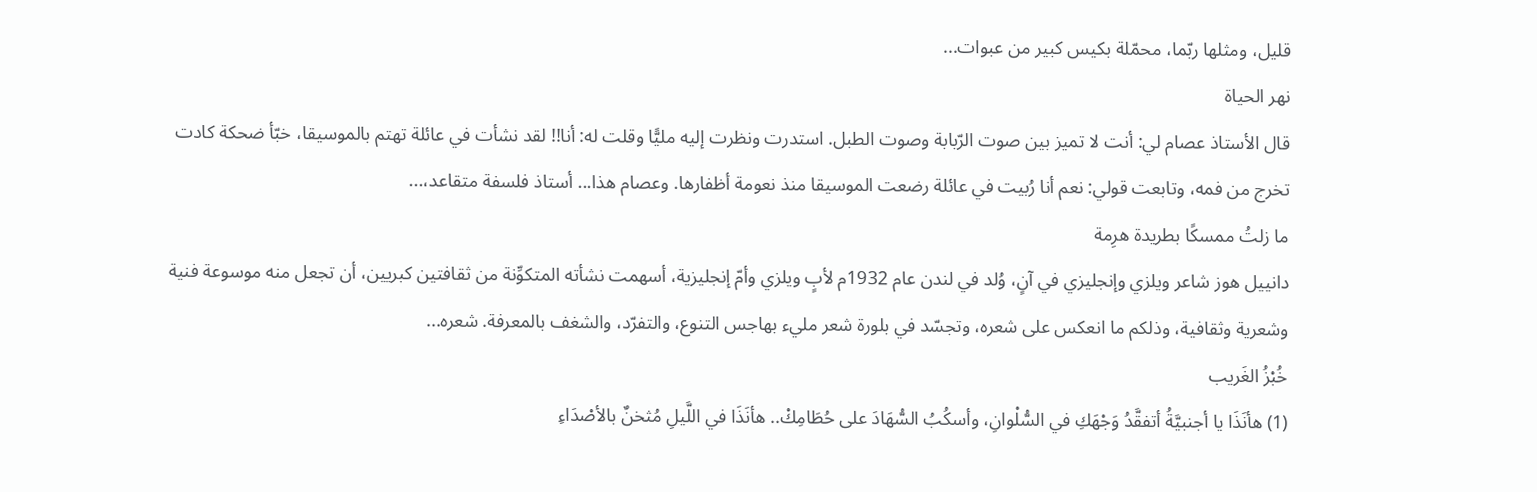قليل، ومثلها ربّما، محمّلة بكيس كبير من عبوات...
نهر الحياة
قال الأستاذ عصام لي: أنت لا تميز بين صوت الرّبابة وصوت الطبل. استدرت ونظرت إليه مليًّا وقلت له: أنا!! لقد نشأت في عائلة تهتم بالموسيقا، خبّأ ضحكة كادت تخرج من فمه، وتابعت قولي: نعم أنا رُبيت في عائلة رضعت الموسيقا منذ نعومة أظفارها. وعصام هذا... أستاذ فلسفة متقاعد،...
ما زلتُ ممسكًا بطريدة هرِمة
دانييل هوز شاعر ويلزي وإنجليزي في آنٍ، وُلد في لندن عام 1932م لأبٍ ويلزي وأمّ إنجليزية، أسهمت نشأته المتكوِّنة من ثقافتين كبريين، أن تجعل منه موسوعة فنية وشعرية وثقافية، وذلكم ما انعكس على شعره، وتجسّد في بلورة شعر مليء بهاجس التنوع، والتفرّد، والشغف بالمعرفة. شعره...
خُبْزُ الغَريب
(1) هأنَذَا يا أجنبيَّةُ أتفقَّدُ وَجْهَكِ في السُّلْوانِ، وأسكُبُ السُّهَادَ على حُطَامِكْ.. هأنَذَا في اللَّيلِ مُثخنٌ بالأصْدَاءِ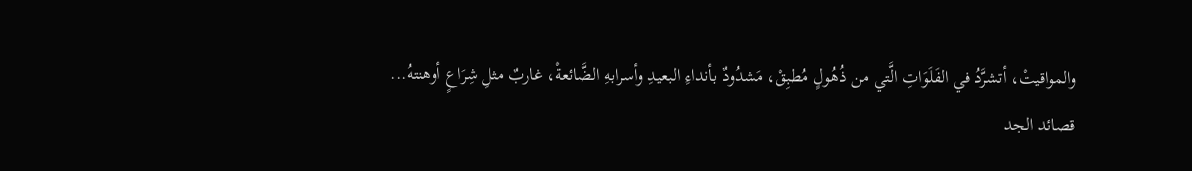والمواقيتْ، أتشرَّدُ في الفَلَوَاتِ الَّتي من ذُهُولٍ مُطبِقْ، مَشدُودٌ بأنداءِ البعيدِ وأسرابهِ الضَّائعةْ، غاربٌ مثلِ شِرَاعٍ أوهنتهُ...
قصائد الجد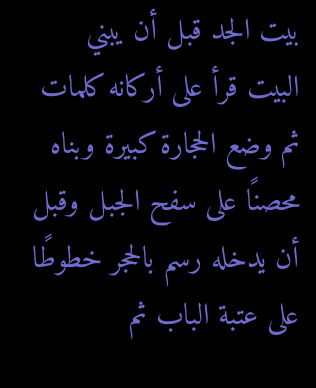بيت الجد قبل أن يبني البيت قرأ على أركانه كلمات ثم وضع الحجارة كبيرة وبناه محصنًا على سفح الجبل وقبل أن يدخله رسم بالحجر خطوطًا على عتبة الباب ثم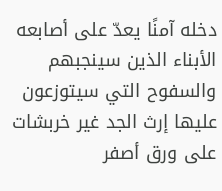دخله آمنًا يعدّ على أصابعه الأبناء الذين سينجبهم والسفوح التي سيتوزعون عليها إرث الجد غير خربشات على ورق أصفر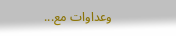وعداوات مع...